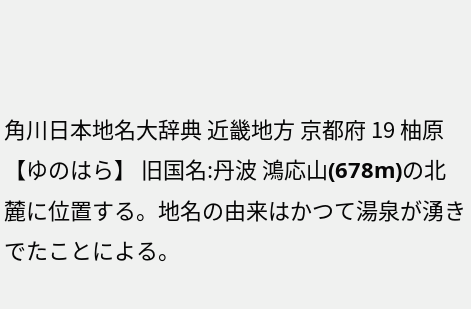角川日本地名大辞典 近畿地方 京都府 19 柚原【ゆのはら】 旧国名:丹波 鴻応山(678m)の北麓に位置する。地名の由来はかつて湯泉が湧きでたことによる。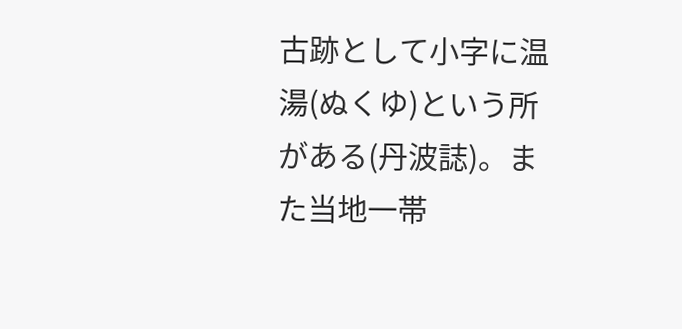古跡として小字に温湯(ぬくゆ)という所がある(丹波誌)。また当地一帯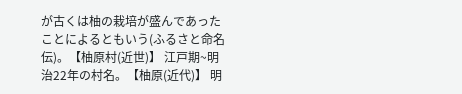が古くは柚の栽培が盛んであったことによるともいう(ふるさと命名伝)。【柚原村(近世)】 江戸期~明治22年の村名。【柚原(近代)】 明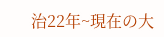治22年~現在の大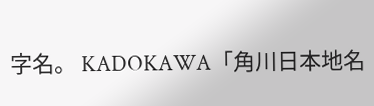字名。 KADOKAWA「角川日本地名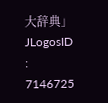大辞典」JLogosID : 7146725